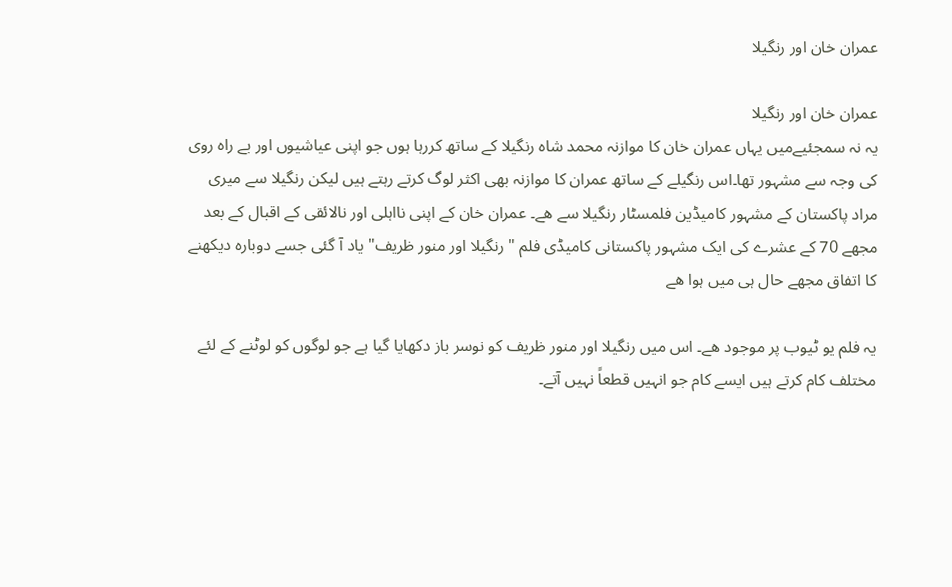عمران خان اور رنگیلا

عمران خان اور رنگیلا
یہ نہ سمجئیےمیں یہاں عمران خان کا موازنہ محمد شاہ رنگیلا کے ساتھ کررہا ہوں جو اپنی عیاشیوں اور بے راہ روی کی وجہ سے مشہور تھا۔اس رنگیلے کے ساتھ عمران کا موازنہ بھی اکثر لوگ کرتے رہتے ہیں لیکن رنگیلا سے میری مراد پاکستان کے مشہور کامیڈین فلمسٹار رنگیلا سے ھے۔ عمران خان کے اپنی نااہلی اور نالائقی کے اقبال کے بعد مجھے 70 کے عشرے کی ایک مشہور پاکستانی کامیڈی فلم " رنگیلا اور منور ظریف" یاد آ گئی جسے دوبارہ دیکھنے کا اتفاق مجھے حال ہی میں ہوا ھے

یہ فلم یو ٹیوب پر موجود ھے۔ اس میں رنگیلا اور منور ظریف کو نوسر باز دکھایا گیا ہے جو لوگوں کو لوٹنے کے لئے مختلف کام کرتے ہیں ایسے کام جو انہیں قطعاً نہیں آتے۔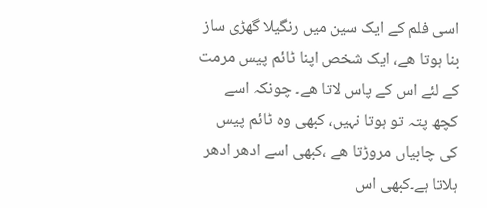اسی فلم کے ایک سین میں رنگیلا گھڑی ساز بنا ہوتا ھے، ایک شخص اپنا ٹائم پیس مرمت کے لئے اس کے پاس لاتا ھے۔ چونکہ اسے کچھ پتہ تو ہوتا نہیں، کبھی وہ ٹائم پیس کی چابیاں مروڑتا ھے ،کبھی اسے ادھر ادھر ہلاتا ہے۔کبھی اس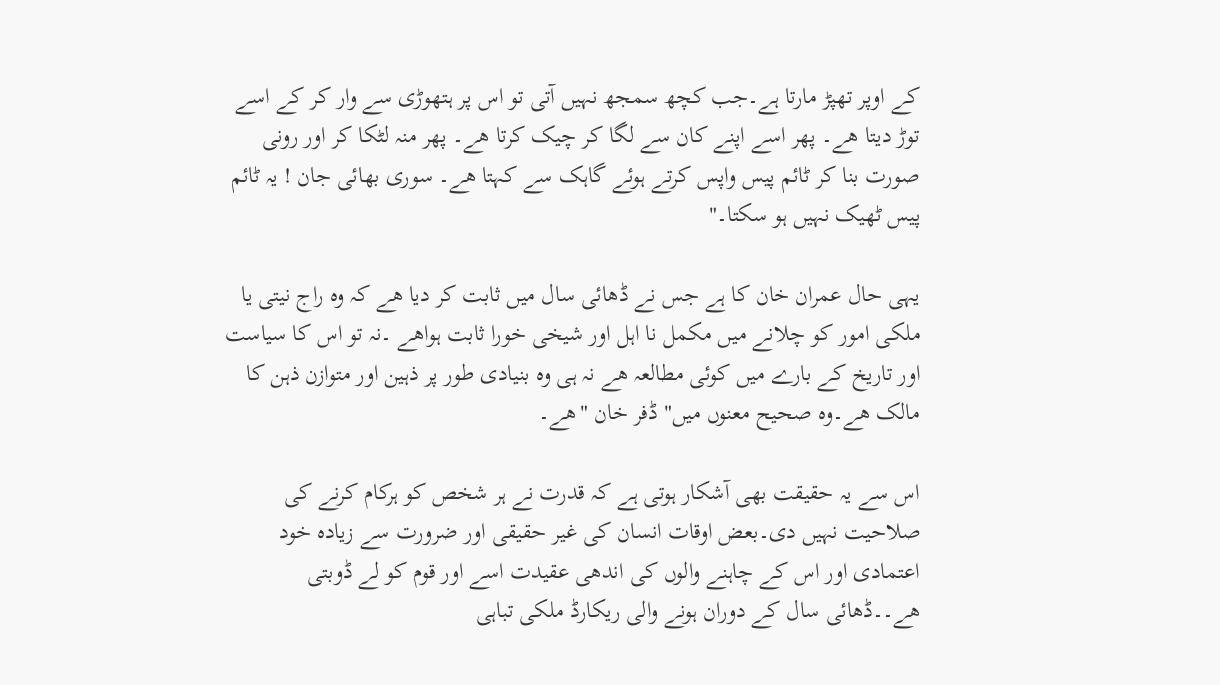کے اوپر تھپڑ مارتا ہے۔جب کچھ سمجھ نہیں آتی تو اس پر ہتھوڑی سے وار کر کے اسے توڑ دیتا ھے۔ پھر اسے اپنے کان سے لگا کر چیک کرتا ھے۔ پھر منہ لٹکا کر اور رونی صورت بنا کر ٹائم پیس واپس کرتے ہوئے گاہک سے کہتا ھے۔ سوری بھائی جان ! یہ ٹائم پیس ٹھیک نہیں ہو سکتا۔"

یہی حال عمران خان کا ہے جس نے ڈھائی سال میں ثابت کر دیا ھے کہ وہ راج نیتی یا ملکی امور کو چلانے میں مکمل نا اہل اور شیخی خورا ثابت ہواھے ۔نہ تو اس کا سیاست اور تاریخ کے بارے میں کوئی مطالعہ ھے نہ ہی وہ بنیادی طور پر ذہین اور متوازن ذہن کا مالک ھے۔وہ صحیح معنوں میں" ڈفر خان "ھے۔

اس سے یہ حقیقت بھی آشکار ہوتی ہے کہ قدرت نے ہر شخص کو ہرکام کرنے کی صلاحیت نہیں دی۔بعض اوقات انسان کی غیر حقیقی اور ضرورت سے زیادہ خود اعتمادی اور اس کے چاہنے والوں کی اندھی عقیدت اسے اور قوم کو لے ڈوبتی ھے۔۔ڈھائی سال کے دوران ہونے والی ریکارڈ ملکی تباہی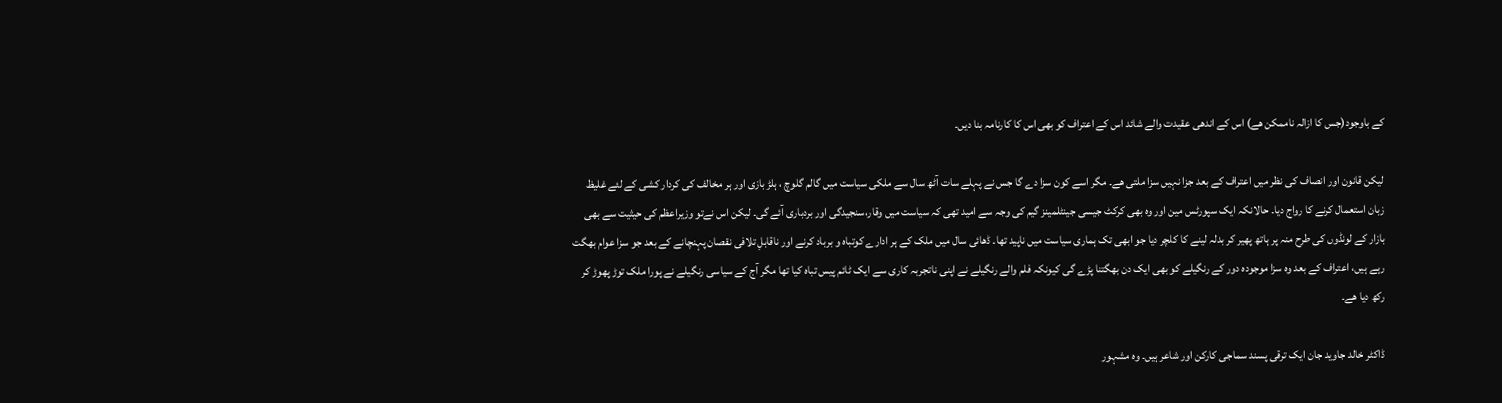کے باوجود(جس کا ازالہ ناممکن ھے) اس کے اندھی عقیدت والے شائد اس کے اعتراف کو بھی اس کا کارنامہ بنا دیں۔

لیکن قانون اور انصاف کی نظر میں اعتراف کے بعد جزا نہیں سزا ملتی ھے۔ مگر اسے کون سزا دے گا جس نے پہلے سات آٹھ سال سے ملکی سیاست میں گالم گلوچ ، ہلڑ بازی اور ہر مخالف کی کردار کشی کے لئے غلیظ زبان استعمال کرنے کا رواج دیا۔ حالانکہ ایک سپورٹس مین اور وہ بھی کرکٹ جیسی جینٹلمینز گیم کی وجہ سے امید تھی کہ سیاست میں وقار،سنجیدگی اور بردباری آئے گی۔ لیکن اس نےتو وزیراعظم کی حیثیت سے بھی بازار کے لونڈوں کی طرح منہ پر ہاتھ پھیر کر بدلہ لینے کا کلچر دیا جو ابھی تک ہماری سیاست میں ناپید تھا۔ ڈھائی سال میں ملک کے ہر ادارے کوتباہ و برباد کرنے اور ناقابلِ تلافی نقصان پہنچانے کے بعد جو سزا عوام بھگت رہے ہیں، اعتراف کے بعد وہ سزا موجودہ دور کے رنگیلے کو بھی ایک دن بھگتنا پڑے گی کیونکہ فلم والے رنگیلے نے اپنی ناتجربہ کاری سے ایک ٹائم پیس تباہ کیا تھا مگر آج کے سیاسی رنگیلے نے پورا ملک توڑ پھوڑ کر رکھ دیا ھے۔

ڈاکٹر خالد جاوید جان ایک ترقی پسند سماجی کارکن اور شاعر ہیں۔ وہ مشہور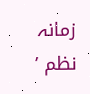زمانہ نظم ’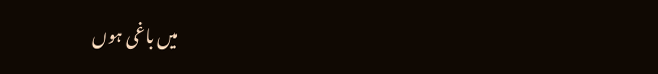میں باغی ہوں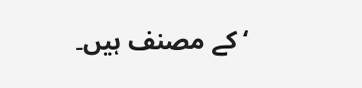‘ کے مصنف ہیں۔